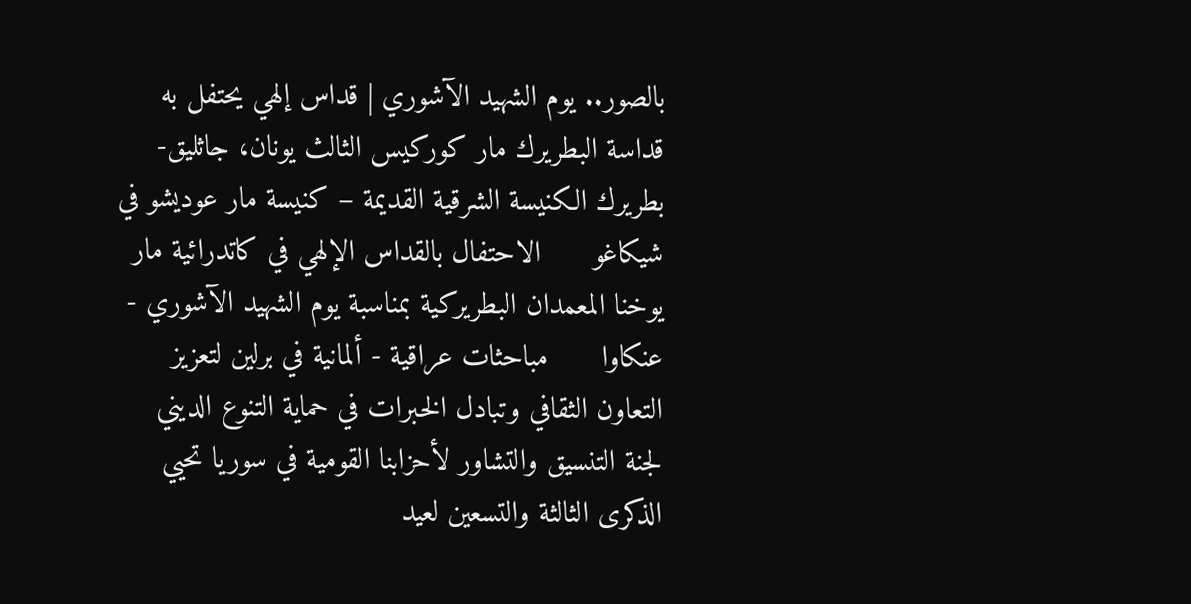بالصور.. يوم الشهيد الآشوري | قداس إلهي يحتفل به قداسة البطريرك مار كوركيس الثالث يونان، جاثليق- بطريرك الكنيسة الشرقية القديمة – كنيسة مار عوديشو في شيكاغو      الاحتفال بالقداس الإلهي في كاتدرائية مار يوخنا المعمدان البطريركية بمناسبة يوم الشهيد الآشوري - عنكاوا      مباحثات عراقية - ألمانية في برلين لتعزيز التعاون الثقافي وتبادل الخبرات في حماية التنوع الديني      لجنة التنسيق والتشاور لأحزابنا القومية في سوريا تحيي الذكرى الثالثة والتسعين لعيد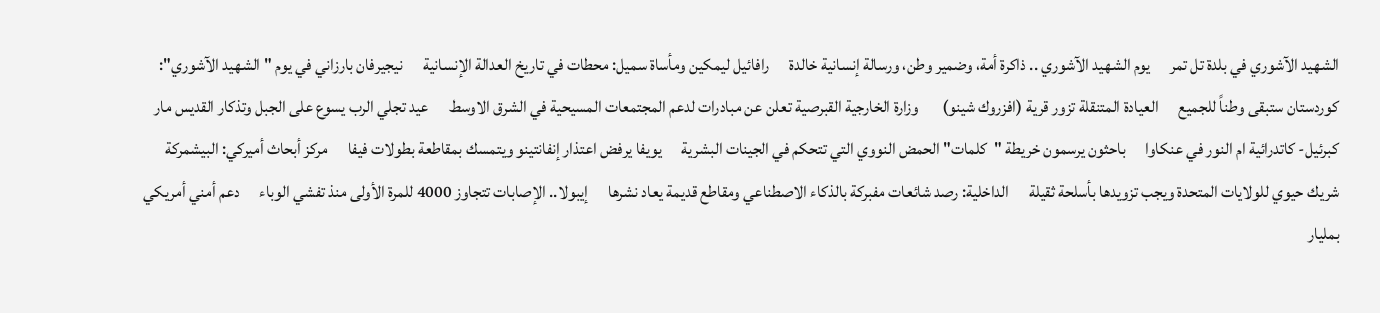الشهيد الآشوري في بلدة تل تمر      يوم الشهيد الآشوري .. ذاكرة أمة، وضمير وطن، ورسالة إنسانية خالدة      رافائيل ليمكين ومأساة سميل: محطات في تاريخ العدالة الإنسانية      نيجيرفان بارزاني في يوم "الشهيد الآشوري": كوردستان ستبقى وطناً للجميع      العيادة المتنقلة تزور قرية (افزروك شينو)       وزارة الخارجية القبرصية تعلن عن مبادرات لدعم المجتمعات المسيحية في الشرق الاوسط      عيد تجلي الرب يسوع على الجبل وتذكار القديس مار كبرئيل- كاتدرائية ام النور في عنكاوا      باحثون يرسمون خريطة "كلمات" الحمض النووي التي تتحكم في الجينات البشرية      يويفا يرفض اعتذار إنفانتينو ويتمسك بمقاطعة بطولات فيفا      مركز أبحاث أميركي: البيشمركة شريك حيوي للولايات المتحدة ويجب تزويدها بأسلحة ثقيلة      الداخلية: رصد شائعات مفبركة بالذكاء الاصطناعي ومقاطع قديمة يعاد نشرها      إيبولا.. الإصابات تتجاوز 4000 للمرة الأولى منذ تفشي الوباء      دعم أمني أمريكي بمليار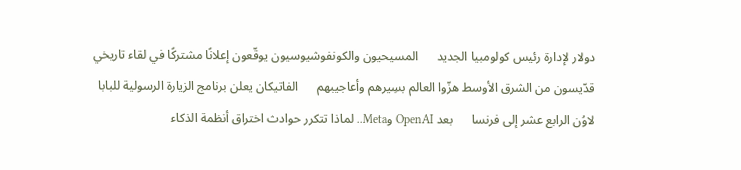دولار لإدارة رئيس كولومبيا الجديد      المسيحيون والكونفوشيوسيون يوقّعون إعلانًا مشتركًا في لقاء تاريخي      قدّيسون من الشرق الأوسط هزّوا العالم بسِيرهم وأعاجيبهم      الفاتيكان يعلن برنامج الزيارة الرسولية للبابا لاوُن الرابع عشر إلى فرنسا      بعد OpenAI وMeta.. لماذا تتكرر حوادث اختراق أنظمة الذكاء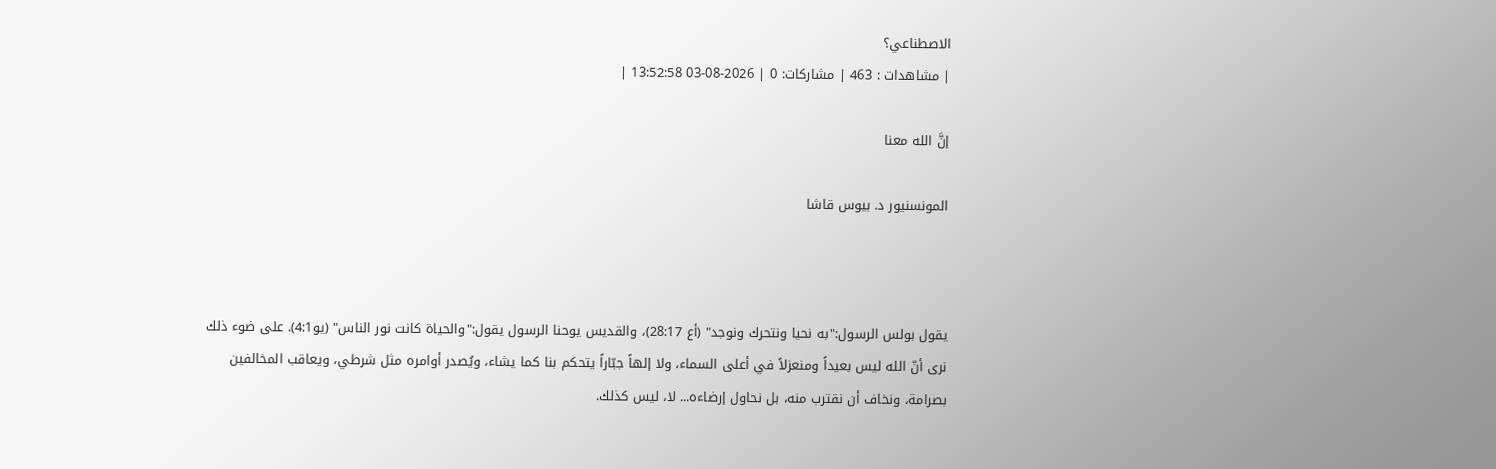الاصطناعي؟
| مشاهدات : 463 | مشاركات: 0 | 2026-08-03 13:52:58 |

إنَّ الله معنا

المونسنيور د. بيوس قاشا



يقول بولس الرسول:"به نحيا ونتحرك ونوجد" (أع 28:17)، والقديس يوحنا الرسول يقول:"والحياة كانت نور الناس" (يو4:1). على ضوء ذلك نرى أنّ الله ليس بعيداً ومنعزلاً في أعلى السماء، ولا إلهاً جبّاراً يتحكم بنا كما يشاء، ويُصدر أوامره مثل شرطي، ويعاقب المخالفين بصرامة، ونخاف أن نقترب منه، بل نحاول إرضاءه... لا، ليس كذلك.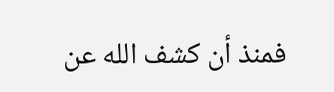فمنذ أن كشف الله عن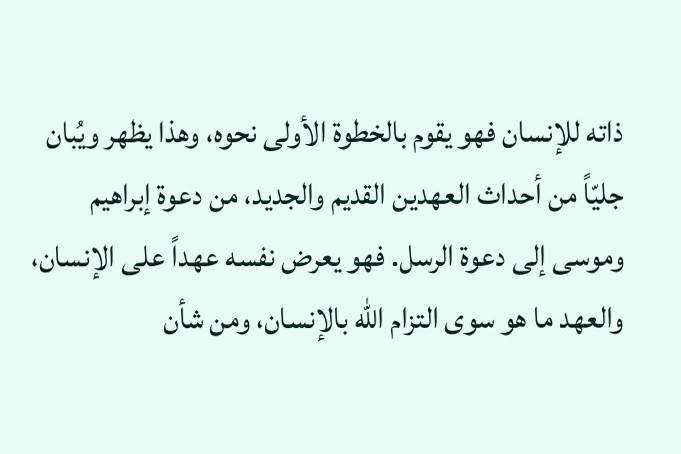ذاته للإنسان فهو يقوم بالخطوة الأولى نحوه، وهذا يظهر ويُبان جليّاً من أحداث العهدين القديم والجديد، من دعوة إبراهيم وموسى إلى دعوة الرسل. فهو يعرض نفسه عهداً على الإنسان، والعهد ما هو سوى التزام الله بالإنسان، ومن شأن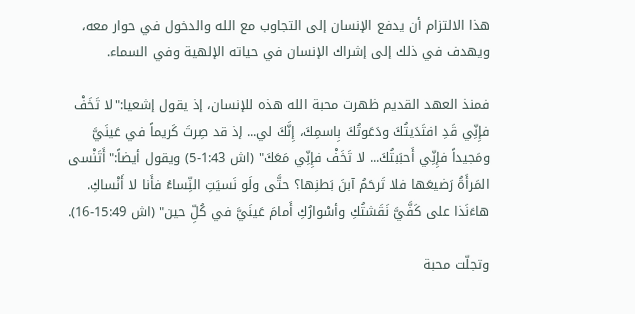هذا الالتزام أن يدفع الإنسان إلى التجاوب مع الله والدخول في حوار معه، ويهدف في ذلك إلى إشراك الإنسان في حياته الإلهية وفي السماء.

فمنذ العهد القديم ظهرت محبة الله هذه للإنسان، إذ يقول إشعيا:"لا تَخَفْ فإِنِّي قَدِ افتَدَيتُكَ ودَعَوتُكَ بِاسمِكَ، إِنَّكَ لي... إذ قد صِرتَ كَريماً في عَينَيَّ ومَجيداً فإِنِّي أَحبَبتُكَ... لا تَخَفْ فإِنِّي مَعَكَ" (اش 1:43-5) ويقول أيضاً:"أَتَنْسى المَرأَةُ رَضيعَها فلا تَرحَمُ آبنَ بَطنِها؟ حتَّى ولَو نَسيَتِ النِّساءُ فأَنا لا أَنْساكِ. هاءَنَذا على كَفَّيَّ نَقَشتُكِ وأسْوارُكِ أَمامَ عَينَيَّ في كُلِّ حين" (اش 15:49-16).

وتجلّت محبة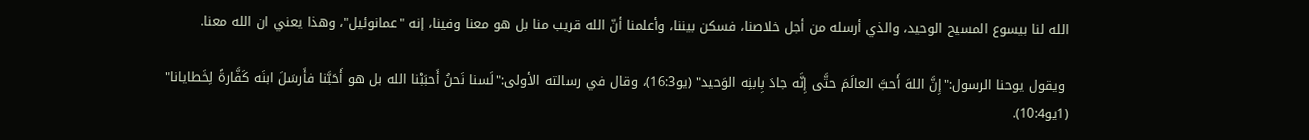الله لنا بيسوع المسيح الوحيد، والذي أرسله من أجل خلاصنا، فسكن بيننا، وأعلمنا أنّ الله قريب منا بل هو معنا وفينا، إنه "عمانوئيل"، وهذا يعني ان الله معنا.

 ويقول يوحنا الرسول:"إِنَّ اللهَ أَحبَّ العالَمَ حتَّى إِنَّه جادَ بِابنِه الوَحيد" (يو16:3)، وقال في رسالته الأولى:"لَسنا نَحنُ أَحبَبْنا الله بل هو أَحَبَّنا فأَرسَلَ ابنَه كَفَّارةً لِخَطايانا" (1يو10:4).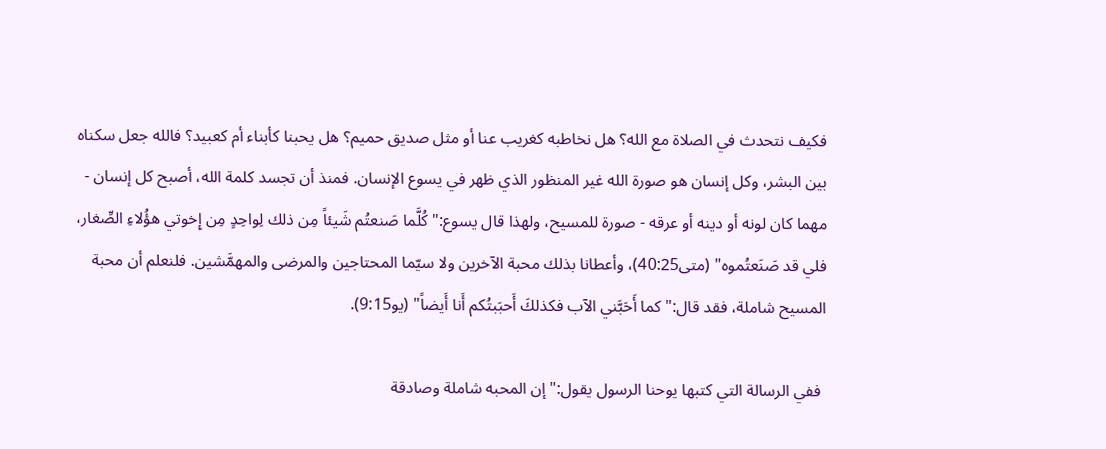فكيف نتحدث في الصلاة مع الله؟ هل نخاطبه كغريب عنا أو مثل صديق حميم؟ هل يحبنا كأبناء أم كعبيد؟ فالله جعل سكناه بين البشر، وكل إنسان هو صورة الله غير المنظور الذي ظهر في يسوع الإنسان. فمنذ أن تجسد كلمة الله، أصبح كل إنسان - مهما كان لونه أو دينه أو عرقه - صورة للمسيح، ولهذا قال يسوع:"كُلَّما صَنعتُم شَيئاً مِن ذلك لِواحِدٍ مِن إِخوتي هؤُلاءِ الصِّغار، فلي قد صَنَعتُموه" (متى40:25)، وأعطانا بذلك محبة الآخرين ولا سيّما المحتاجين والمرضى والمهمَّشين. فلنعلم أن محبة المسيح شاملة، فقد قال:"كما أَحَبَّني الآب فكذلكَ أَحبَبتُكم أَنا أَيضاً" (يو9:15).

 ففي الرسالة التي كتبها يوحنا الرسول يقول:"إن المحبه شاملة وصادقة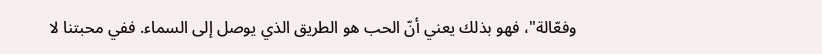وفعّالة"، فهو بذلك يعني أنّ الحب هو الطريق الذي يوصل إلى السماء. ففي محبتنا لا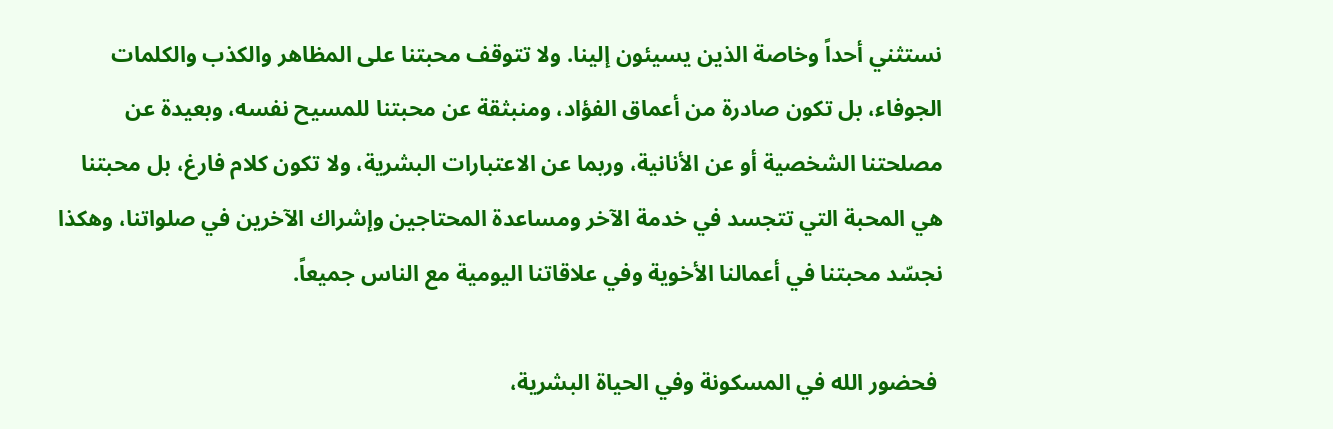نستثني أحداً وخاصة الذين يسيئون إلينا. ولا تتوقف محبتنا على المظاهر والكذب والكلمات الجوفاء، بل تكون صادرة من أعماق الفؤاد، ومنبثقة عن محبتنا للمسيح نفسه، وبعيدة عن مصلحتنا الشخصية أو عن الأنانية، وربما عن الاعتبارات البشرية، ولا تكون كلام فارغ، بل محبتنا هي المحبة التي تتجسد في خدمة الآخر ومساعدة المحتاجين وإشراك الآخرين في صلواتنا، وهكذا نجسّد محبتنا في أعمالنا الأخوية وفي علاقاتنا اليومية مع الناس جميعاً.

 فحضور الله في المسكونة وفي الحياة البشرية،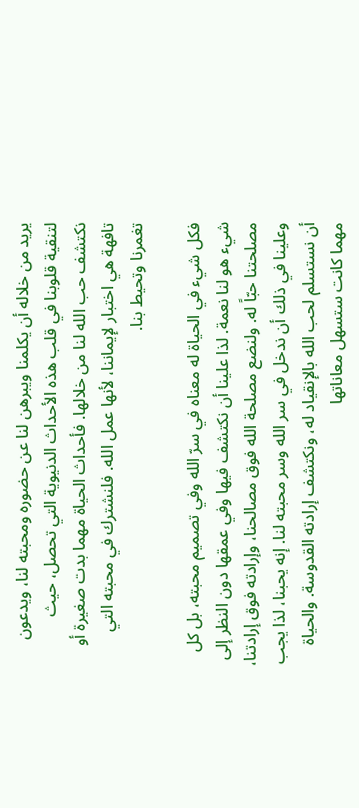يريد من خلاله أن يكلمنا ويبرهن لنا عن حضوره ومحبته لنا، ويدعون لتنقية قلوبنا في قلب هذه الأحداث الدنيوية التي تحصل، حيث نكتشف حب الله لنا من خلالها. فأحداث الحياة مهما بدت صغيرة أو تافهة هي اختبار لإيماننا، لأنها عمل الله. فلنشترك في محبته التي تغمرنا وتحيط بنا.

فكل شيء في الحياة له معناه في سرّ الله وفي تصميم محبته، بل كل شيء هو لنا نعمة. لذا علينا أن نكتشف فيها وفي عمقها دون النظر إلى مصلحتنا حبّاً له. ولنضع مصلحة الله فوق مصالحنا، وإرادته فوق إرادتنا، وعلينا في ذلك أن ندخل في سر الله وسر محبته لنا. إنه يحبنا، لذا يجب أن نستسلم لحب الله بالإنقياد له، ونكتشف إرادته القدوسة. والحياة مهما كانت ستسهل معاناتها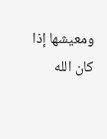ومعيشها إذا كان الله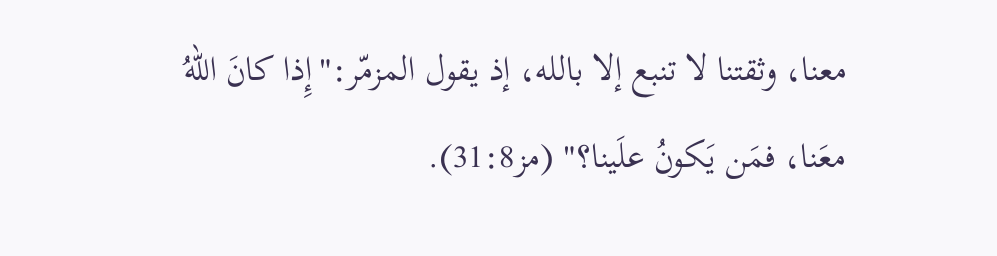معنا، وثقتنا لا تنبع إلا بالله، إذ يقول المزمّر:"إِذا كانَ اللّهُ معَنا، فمَن يَكونُ علَينا؟" (مز31:8).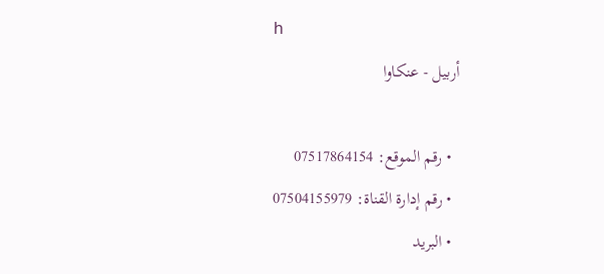h
أربيل - عنكاوا

  • رقم الموقع: 07517864154
  • رقم إدارة القناة: 07504155979
  • البريد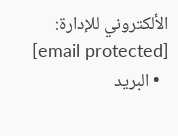الألكتروني للإدارة:
    [email protected]
  • البريد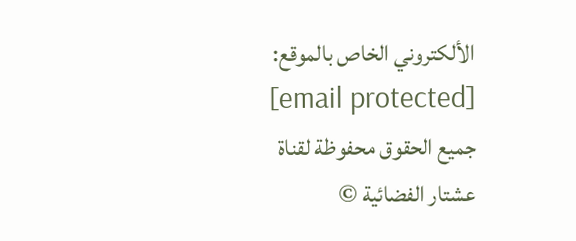الألكتروني الخاص بالموقع:
    [email protected]
جميع الحقوق محفوظة لقناة عشتار الفضائية ©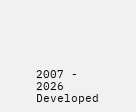2007 - 2026
Developed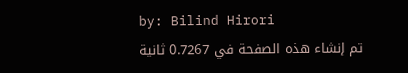by: Bilind Hirori
تم إنشاء هذه الصفحة في 0.7267 ثانية